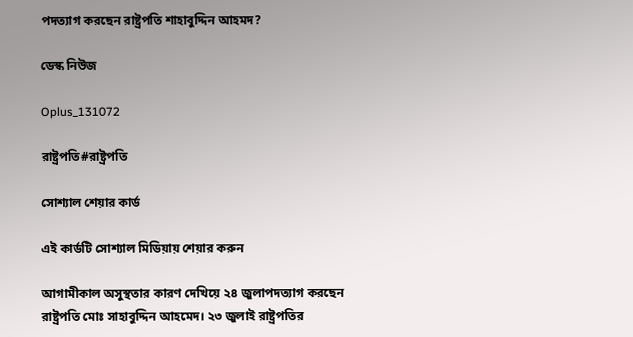পদত্যাগ করছেন রাষ্ট্রপতি শাহাবুদ্দিন আহমদ?

ডেস্ক নিউজ

Oplus_131072

রাষ্ট্রপতি#রাষ্ট্রপতি

সোশ্যাল শেয়ার কার্ড

এই কার্ডটি সোশ্যাল মিডিয়ায় শেয়ার করুন

আগামীকাল অসুস্থতার কারণ দেখিয়ে ২৪ জুলাপদত্যাগ করছেন রাষ্ট্রপতি মোঃ সাহাবুদ্দিন আহমেদ। ২৩ জুলাই রাষ্ট্রপতির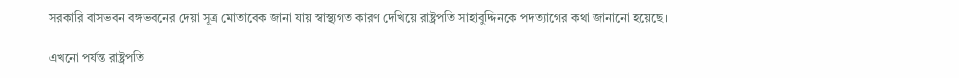সরকারি বাসভবন বঙ্গভবনের দেয়া সূত্র মোতাবেক জানা যায় স্বাস্থ্যগত কারণ দেখিয়ে রাষ্ট্রপতি সাহাবুদ্দিনকে পদত্যাগের কথা জানানো হয়েছে।

এখনো পর্যন্ত রাষ্ট্রপতি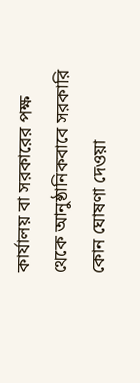কার্যালয় বা সরকারের পক্ষ থেকে আনুষ্ঠানিকবাবে সরকারি কোন ঘোষণা দেওয়া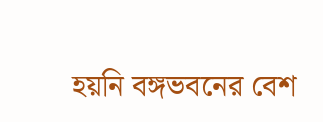হয়নি বঙ্গভবনের বেশ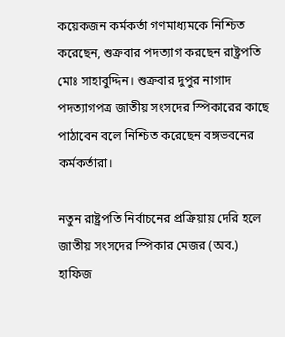কয়েকজন কর্মকর্তা গণমাধ্যমকে নিশ্চিত করেছেন, শুক্রবার পদত্যাগ করছেন রাষ্ট্রপতি মোঃ সাহাবুদ্দিন। শুক্রবার দুপুর নাগাদ পদত্যাগপত্র জাতীয় সংসদের স্পিকারের কাছে পাঠাবেন বলে নিশ্চিত করেছেন বঙ্গভবনের কর্মকর্তারা।

নতুন রাষ্ট্রপতি নির্বাচনের প্রক্রিয়ায় দেরি হলে জাতীয় সংসদের স্পিকার মেজর (অব.) হাফিজ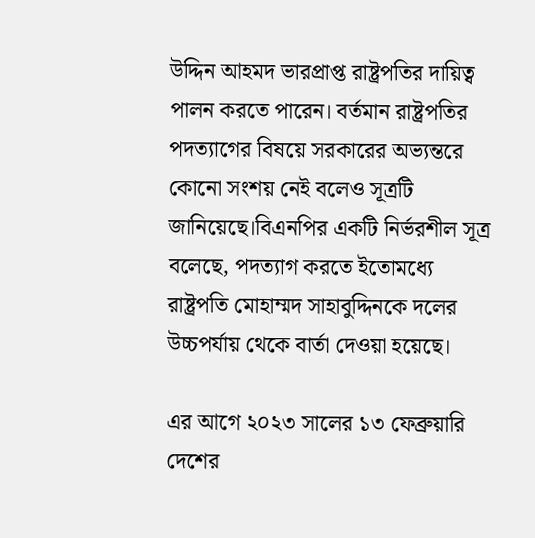উদ্দিন আহমদ ভারপ্রাপ্ত রাষ্ট্রপতির দায়িত্ব পালন করতে পারেন। বর্তমান রাষ্ট্রপতির পদত্যাগের বিষয়ে সরকারের অভ্যন্তরে কোনো সংশয় নেই বলেও সূত্রটি জানিয়েছে।বিএনপির একটি নির্ভরশীল সূত্র বলেছে, পদত্যাগ করতে ইতোমধ্যে রাষ্ট্রপতি মোহাম্মদ সাহাবুদ্দিনকে দলের উচ্চপর্যায় থেকে বার্তা দেওয়া হয়েছে।

এর আগে ২০২৩ সালের ১৩ ফেব্রুয়ারি দেশের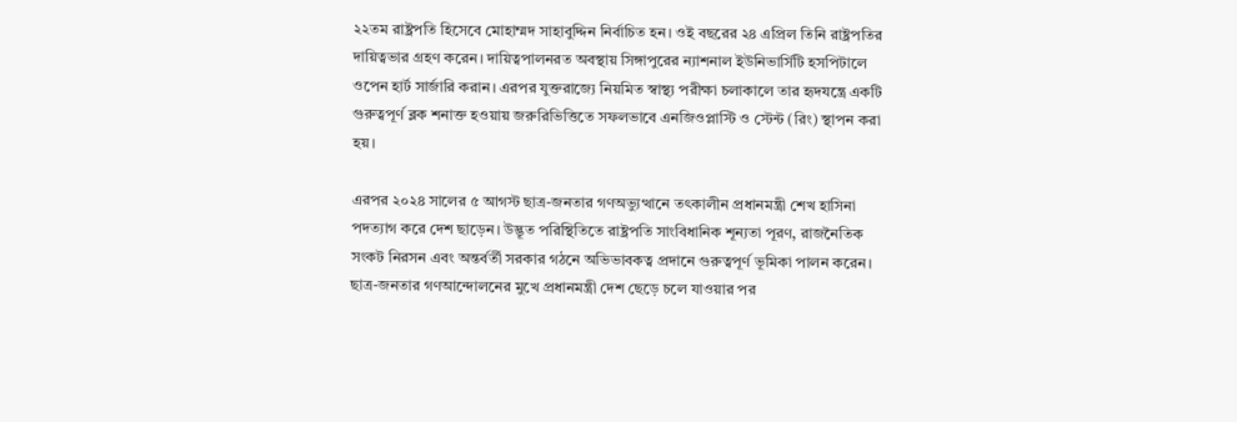২২তম রাষ্ট্রপতি হিসেবে মোহাম্মদ সাহাবুদ্দিন নির্বাচিত হন। ওই বছরের ২৪ এপ্রিল তিনি রাষ্ট্রপতির দায়িত্বভার গ্রহণ করেন। দায়িত্বপালনরত অবস্থায় সিঙ্গাপুরের ন্যাশনাল ইউনিভার্সিটি হসপিটালে ওপেন হার্ট সার্জারি করান। এরপর যুক্তরাজ্যে নিয়মিত স্বাস্থ্য পরীক্ষা চলাকালে তার হৃদযন্ত্রে একটি গুরুত্বপূর্ণ ব্লক শনাক্ত হওয়ায় জরুরিভিত্তিতে সফলভাবে এনজিওপ্লাস্টি ও স্টেন্ট (রিং) স্থাপন করা হয়।

এরপর ২০২৪ সালের ৫ আগস্ট ছাত্র-জনতার গণঅভ্যুত্থানে তৎকালীন প্রধানমন্ত্রী শেখ হাসিনা পদত্যাগ করে দেশ ছাড়েন। উদ্ভূত পরিস্থিতিতে রাষ্ট্রপতি সাংবিধানিক শূন্যতা পূরণ, রাজনৈতিক সংকট নিরসন এবং অন্তর্বর্তী সরকার গঠনে অভিভাবকত্ব প্রদানে গুরুত্বপূর্ণ ভূমিকা পালন করেন। ছাত্র-জনতার গণআন্দোলনের মুখে প্রধানমন্ত্রী দেশ ছেড়ে চলে যাওয়ার পর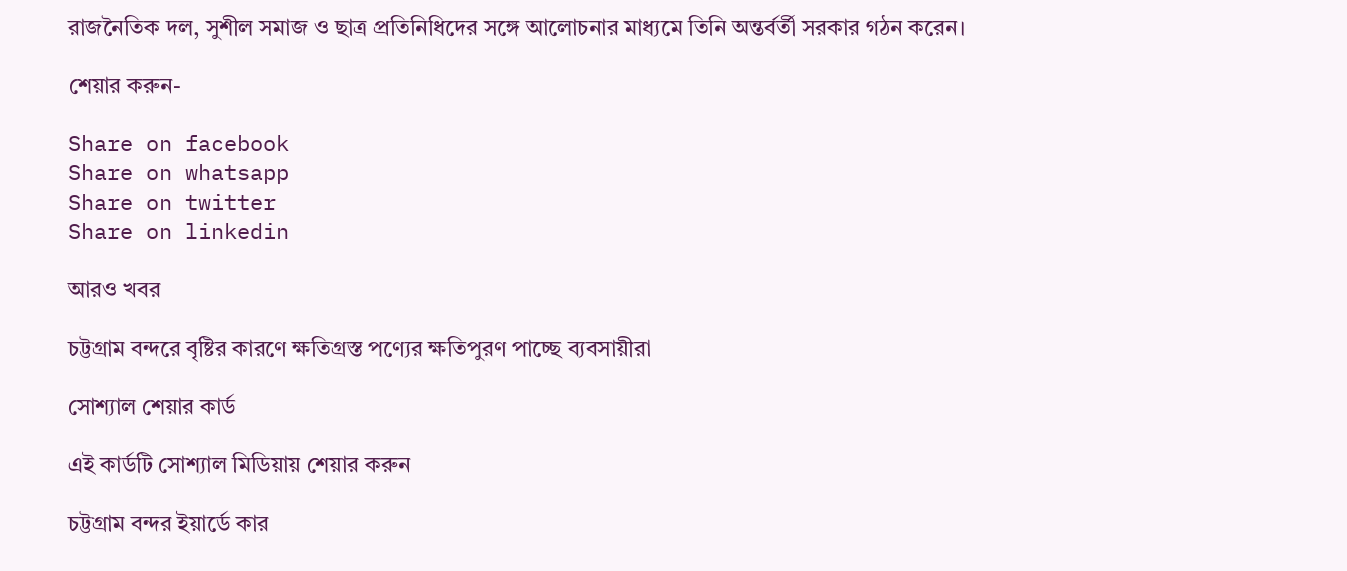রাজনৈতিক দল, সুশীল সমাজ ও ছাত্র প্রতিনিধিদের সঙ্গে আলোচনার মাধ্যমে তিনি অন্তর্বর্তী সরকার গঠন করেন।

শেয়ার করুন-

Share on facebook
Share on whatsapp
Share on twitter
Share on linkedin

আরও খবর

চট্টগ্রাম বন্দরে বৃষ্টির কারণে ক্ষতিগ্রস্ত পণ্যের ক্ষতিপুরণ পাচ্ছে ব্যবসায়ীরা

সোশ্যাল শেয়ার কার্ড

এই কার্ডটি সোশ্যাল মিডিয়ায় শেয়ার করুন

চট্টগ্রাম বন্দর ইয়ার্ডে কার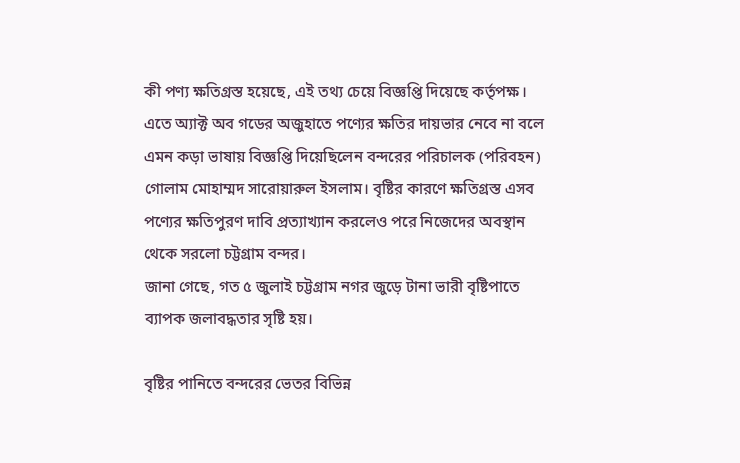কী পণ্য ক্ষতিগ্রস্ত হয়েছে, এই তথ্য চেয়ে বিজ্ঞপ্তি দিয়েছে কর্তৃপক্ষ। এতে অ্যাক্ট অব গডের অজুহাতে পণ্যের ক্ষতির দায়ভার নেবে না বলে এমন কড়া ভাষায় বিজ্ঞপ্তি দিয়েছিলেন বন্দরের পরিচালক (পরিবহন) গোলাম মোহাম্মদ সারোয়ারুল ইসলাম। বৃষ্টির কারণে ক্ষতিগ্রস্ত এসব পণ্যের ক্ষতিপুরণ দাবি প্রত্যাখ্যান করলেও পরে নিজেদের অবস্থান থেকে সরলো চট্টগ্রাম বন্দর।
জানা গেছে, গত ৫ জুলাই চট্টগ্রাম নগর জুড়ে টানা ভারী বৃষ্টিপাতে ব্যাপক জলাবদ্ধতার সৃষ্টি হয়।

বৃষ্টির পানিতে বন্দরের ভেতর বিভিন্ন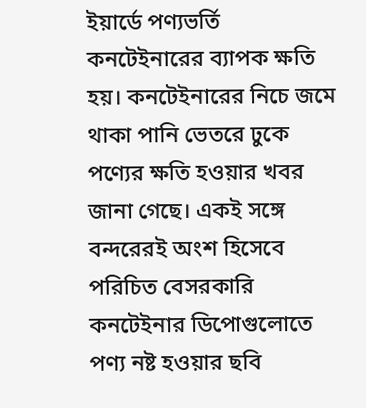ইয়ার্ডে পণ্যভর্তি কনটেইনারের ব্যাপক ক্ষতি হয়। কনটেইনারের নিচে জমে থাকা পানি ভেতরে ঢুকে পণ্যের ক্ষতি হওয়ার খবর জানা গেছে। একই সঙ্গে বন্দরেরই অংশ হিসেবে পরিচিত বেসরকারি কনটেইনার ডিপোগুলোতে পণ্য নষ্ট হওয়ার ছবি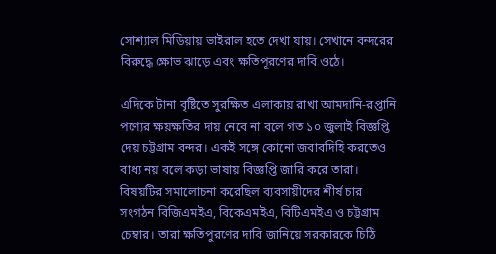সোশ্যাল মিডিয়ায় ভাইরাল হতে দেখা যায়। সেখানে বন্দরের বিরুদ্ধে ক্ষোভ ঝাড়ে এবং ক্ষতিপূরণের দাবি ওঠে।

এদিকে টানা বৃষ্টিতে সুরক্ষিত এলাকায় রাখা আমদানি-রপ্তানি পণ্যের ক্ষয়ক্ষতির দায় নেবে না বলে গত ১০ জুলাই বিজ্ঞপ্তি দেয় চট্টগ্রাম বন্দর। একই সঙ্গে কোনো জবাবদিহি করতেও বাধ্য নয় বলে কড়া ভাষায় বিজ্ঞপ্তি জারি করে তারা। বিষয়টির সমালোচনা করেছিল ব্যবসায়ীদের শীর্ষ চার সংগঠন বিজিএমইএ, বিকেএমইএ, বিটিএমইএ ও চট্টগ্রাম চেম্বার। তারা ক্ষতিপুরণের দাবি জানিয়ে সরকারকে চিঠি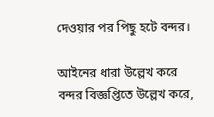দেওয়ার পর পিছু হটে বন্দর।

আইনের ধারা উল্লেখ করে বন্দর বিজ্ঞপ্তিতে উল্লেখ করে,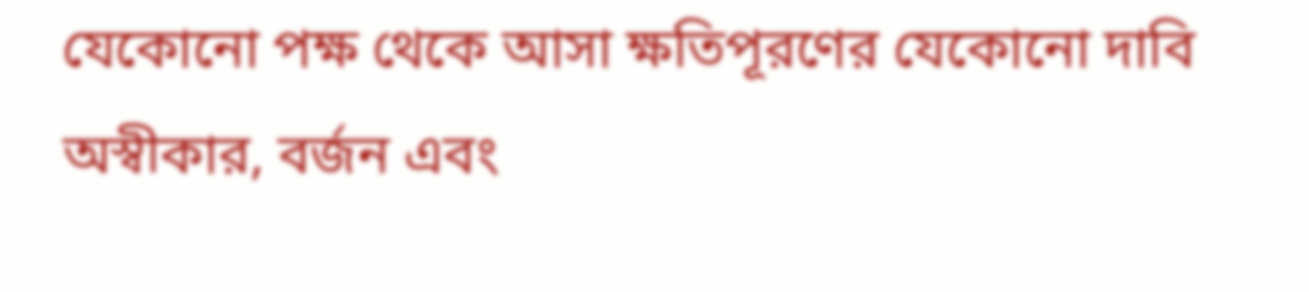যেকোনো পক্ষ থেকে আসা ক্ষতিপূরণের যেকোনো দাবি অস্বীকার, বর্জন এবং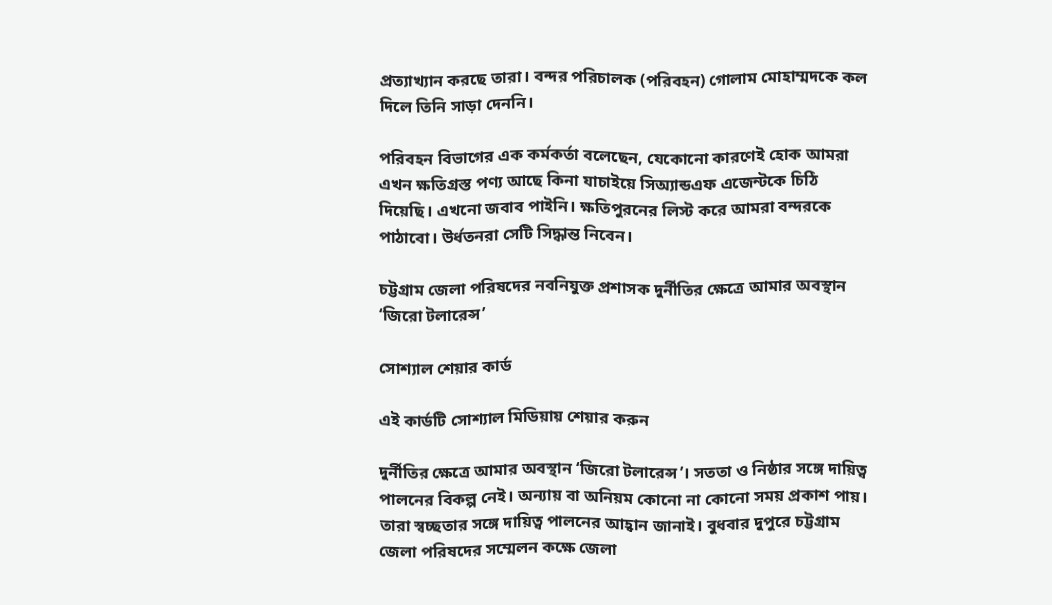প্রত্যাখ্যান করছে তারা। বন্দর পরিচালক (পরিবহন) গোলাম মোহাম্মদকে কল দিলে তিনি সাড়া দেননি।

পরিবহন বিভাগের এক কর্মকর্তা বলেছেন, যেকোনো কারণেই হোক আমরা এখন ক্ষতিগ্রস্ত পণ্য আছে কিনা যাচাইয়ে সিঅ্যান্ডএফ এজেন্টকে চিঠি দিয়েছি। এখনো জবাব পাইনি। ক্ষতিপুরনের লিস্ট করে আমরা বন্দরকে পাঠাবো। উর্ধতনরা সেটি সিদ্ধান্ত নিবেন।

চট্টগ্রাম জেলা পরিষদের নবনিযুক্ত প্রশাসক দুর্নীতির ক্ষেত্রে আমার অবস্থান ‘জিরো টলারেন্স’

সোশ্যাল শেয়ার কার্ড

এই কার্ডটি সোশ্যাল মিডিয়ায় শেয়ার করুন

দুর্নীতির ক্ষেত্রে আমার অবস্থান ‘জিরো টলারেন্স’। সততা ও নিষ্ঠার সঙ্গে দায়িত্ব পালনের বিকল্প নেই। অন্যায় বা অনিয়ম কোনো না কোনো সময় প্রকাশ পায়। তারা স্বচ্ছতার সঙ্গে দায়িত্ব পালনের আহ্বান জানাই। বুধবার দুপুরে চট্টগ্রাম জেলা পরিষদের সম্মেলন কক্ষে জেলা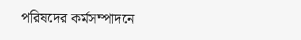পরিষদের কর্মসম্পাদনে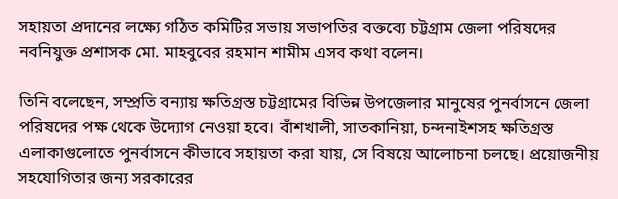সহায়তা প্রদানের লক্ষ্যে গঠিত কমিটির সভায় সভাপতির বক্তব্যে চট্টগ্রাম জেলা পরিষদের নবনিযুক্ত প্রশাসক মো. মাহবুবের রহমান শামীম এসব কথা বলেন।

তিনি বলেছেন, সম্প্রতি বন্যায় ক্ষতিগ্রস্ত চট্টগ্রামের বিভিন্ন উপজেলার মানুষের পুনর্বাসনে জেলা পরিষদের পক্ষ থেকে উদ্যোগ নেওয়া হবে। বাঁশখালী, সাতকানিয়া, চন্দনাইশসহ ক্ষতিগ্রস্ত এলাকাগুলোতে পুনর্বাসনে কীভাবে সহায়তা করা যায়, সে বিষয়ে আলোচনা চলছে। প্রয়োজনীয় সহযোগিতার জন্য সরকারের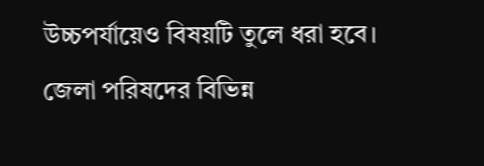উচ্চপর্যায়েও বিষয়টি তুলে ধরা হবে। জেলা পরিষদের বিভিন্ন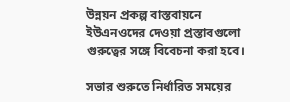উন্নয়ন প্রকল্প বাস্তবায়নে ইউএনওদের দেওয়া প্রস্তাবগুলো গুরুত্বের সঙ্গে বিবেচনা করা হবে।

সভার শুরুতে নির্ধারিত সময়ের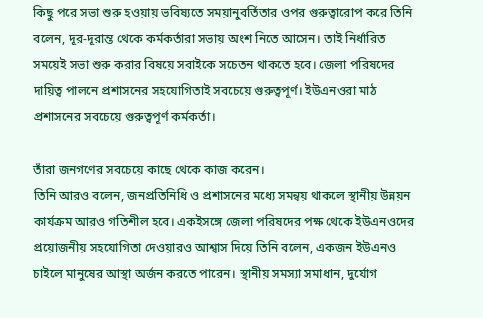কিছু পরে সভা শুরু হওয়ায় ভবিষ্যতে সময়ানুবর্তিতার ওপর গুরুত্বারোপ করে তিনি বলেন, দূর-দূরান্ত থেকে কর্মকর্তারা সভায় অংশ নিতে আসেন। তাই নির্ধারিত সময়েই সভা শুরু করার বিষয়ে সবাইকে সচেতন থাকতে হবে। জেলা পরিষদের দায়িত্ব পালনে প্রশাসনের সহযোগিতাই সবচেয়ে গুরুত্বপূর্ণ। ইউএনওরা মাঠ প্রশাসনের সবচেয়ে গুরুত্বপূর্ণ কর্মকর্তা।

তাঁরা জনগণের সবচেয়ে কাছে থেকে কাজ করেন।
তিনি আরও বলেন, জনপ্রতিনিধি ও প্রশাসনের মধ্যে সমন্বয় থাকলে স্থানীয় উন্নয়ন কার্যক্রম আরও গতিশীল হবে। একইসঙ্গে জেলা পরিষদের পক্ষ থেকে ইউএনওদের প্রয়োজনীয় সহযোগিতা দেওয়ারও আশ্বাস দিয়ে তিনি বলেন, একজন ইউএনও চাইলে মানুষের আস্থা অর্জন করতে পারেন। স্থানীয় সমস্যা সমাধান, দুর্যোগ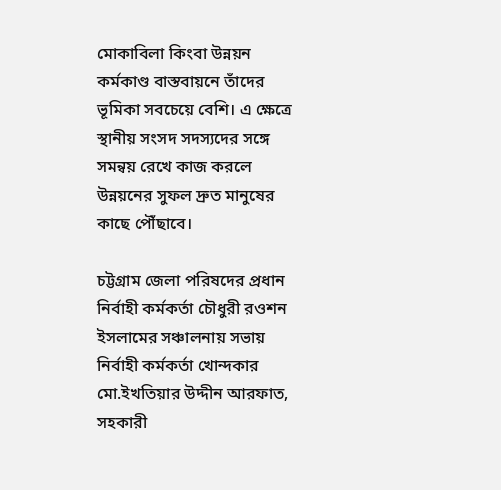মোকাবিলা কিংবা উন্নয়ন কর্মকাণ্ড বাস্তবায়নে তাঁদের ভূমিকা সবচেয়ে বেশি। এ ক্ষেত্রে স্থানীয় সংসদ সদস্যদের সঙ্গে সমন্বয় রেখে কাজ করলে উন্নয়নের সুফল দ্রুত মানুষের কাছে পৌঁছাবে।

চট্টগ্রাম জেলা পরিষদের প্রধান নির্বাহী কর্মকর্তা চৌধুরী রওশন ইসলামের সঞ্চালনায় সভায় নির্বাহী কর্মকর্তা খোন্দকার মো.ইখতিয়ার উদ্দীন আরফাত, সহকারী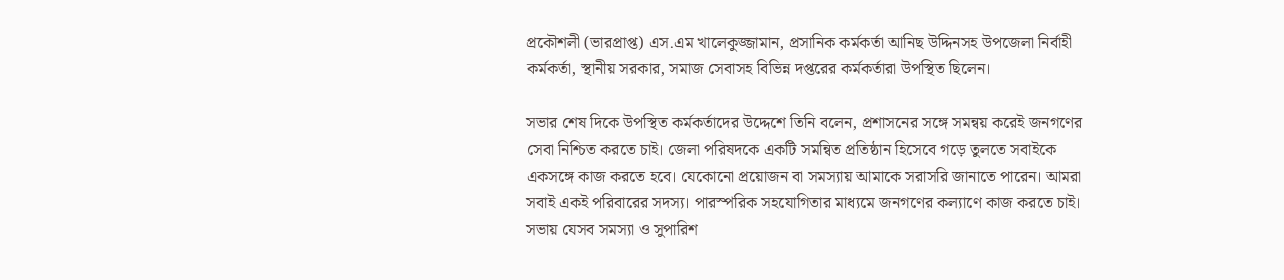প্রকৌশলী (ভারপ্রাপ্ত) এস.এম খালেকুজ্জামান, প্রসানিক কর্মকর্তা আনিছ উদ্দিনসহ উপজেলা নির্বাহী কর্মকর্তা, স্থানীয় সরকার, সমাজ সেবাসহ বিভিন্ন দপ্তরের কর্মকর্তারা উপস্থিত ছিলেন।

সভার শেষ দিকে উপস্থিত কর্মকর্তাদের উদ্দেশে তিনি বলেন, প্রশাসনের সঙ্গে সমন্বয় করেই জনগণের সেবা নিশ্চিত করতে চাই। জেলা পরিষদকে একটি সমন্বিত প্রতিষ্ঠান হিসেবে গড়ে তুলতে সবাইকে একসঙ্গে কাজ করতে হবে। যেকোনো প্রয়োজন বা সমস্যায় আমাকে সরাসরি জানাতে পারেন। আমরা সবাই একই পরিবারের সদস্য। পারস্পরিক সহযোগিতার মাধ্যমে জনগণের কল্যাণে কাজ করতে চাই। সভায় যেসব সমস্যা ও সুপারিশ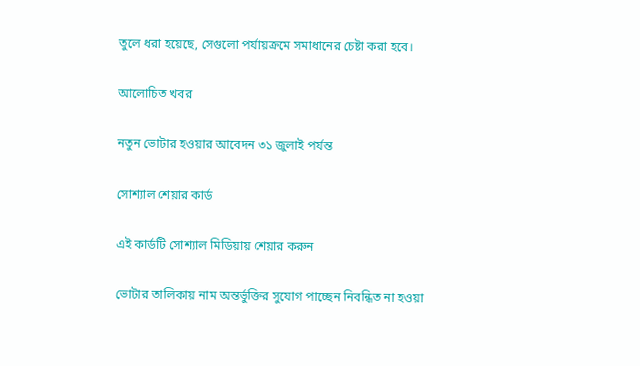তুলে ধরা হয়েছে, সেগুলো পর্যায়ক্রমে সমাধানের চেষ্টা করা হবে।

আলোচিত খবর

নতুন ভোটার হওয়ার আবেদন ৩১ জুলাই পর্যন্ত

সোশ্যাল শেয়ার কার্ড

এই কার্ডটি সোশ্যাল মিডিয়ায় শেয়ার করুন

ভোটার তালিকায় নাম অন্তর্ভুক্তির সুযোগ পাচ্ছেন নিবন্ধিত না হওয়া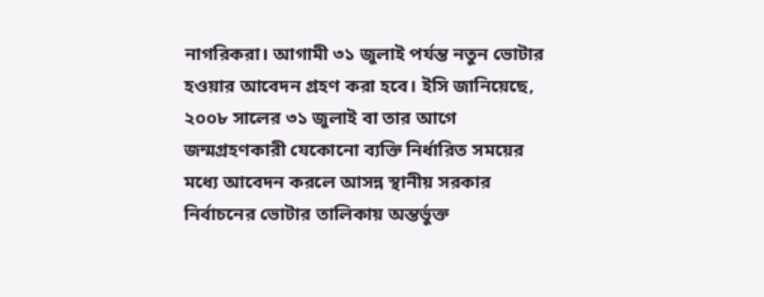নাগরিকরা। আগামী ৩১ জুলাই পর্যন্ত নতুন ভোটার হওয়ার আবেদন গ্রহণ করা হবে। ইসি জানিয়েছে, ২০০৮ সালের ৩১ জুলাই বা তার আগে জন্মগ্রহণকারী যেকোনো ব্যক্তি নির্ধারিত সময়ের মধ্যে আবেদন করলে আসন্ন স্থানীয় সরকার নির্বাচনের ভোটার তালিকায় অন্তর্ভুক্ত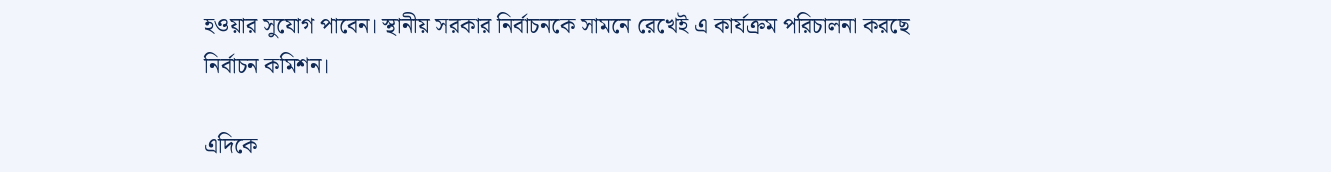হওয়ার সুযোগ পাবেন। স্থানীয় সরকার নির্বাচনকে সামনে রেখেই এ কার্যক্রম পরিচালনা করছে নির্বাচন কমিশন।

এদিকে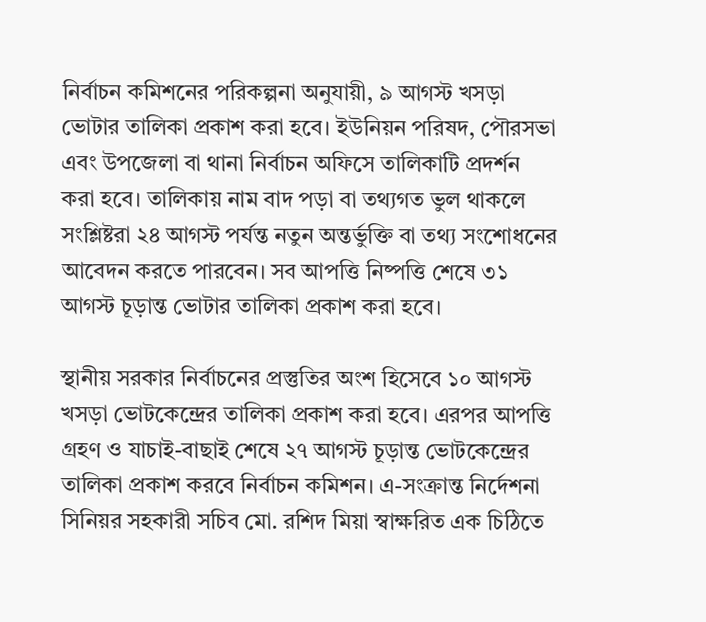নির্বাচন কমিশনের পরিকল্পনা অনুযায়ী, ৯ আগস্ট খসড়া ভোটার তালিকা প্রকাশ করা হবে। ইউনিয়ন পরিষদ, পৌরসভা এবং উপজেলা বা থানা নির্বাচন অফিসে তালিকাটি প্রদর্শন করা হবে। তালিকায় নাম বাদ পড়া বা তথ্যগত ভুল থাকলে সংশ্লিষ্টরা ২৪ আগস্ট পর্যন্ত নতুন অন্তর্ভুক্তি বা তথ্য সংশোধনের আবেদন করতে পারবেন। সব আপত্তি নিষ্পত্তি শেষে ৩১ আগস্ট চূড়ান্ত ভোটার তালিকা প্রকাশ করা হবে।

স্থানীয় সরকার নির্বাচনের প্রস্তুতির অংশ হিসেবে ১০ আগস্ট খসড়া ভোটকেন্দ্রের তালিকা প্রকাশ করা হবে। এরপর আপত্তি গ্রহণ ও যাচাই-বাছাই শেষে ২৭ আগস্ট চূড়ান্ত ভোটকেন্দ্রের তালিকা প্রকাশ করবে নির্বাচন কমিশন। এ-সংক্রান্ত নির্দেশনা সিনিয়র সহকারী সচিব মো. রশিদ মিয়া স্বাক্ষরিত এক চিঠিতে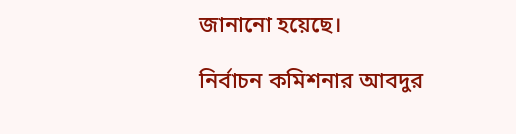জানানো হয়েছে।

নির্বাচন কমিশনার আবদুর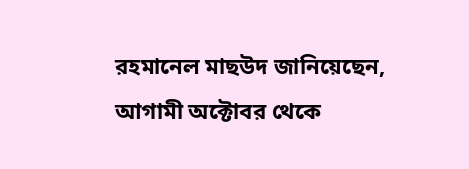রহমানেল মাছউদ জানিয়েছেন, আগামী অক্টোবর থেকে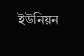ইউনিয়ন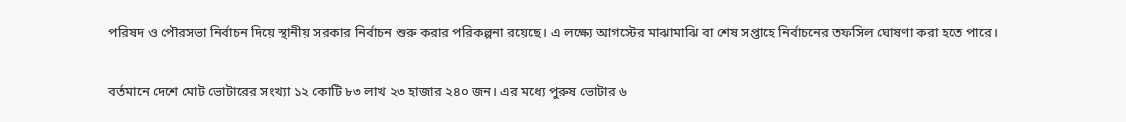পরিষদ ও পৌরসভা নির্বাচন দিয়ে স্থানীয় সরকার নির্বাচন শুরু করার পরিকল্পনা রয়েছে। এ লক্ষ্যে আগস্টের মাঝামাঝি বা শেষ সপ্তাহে নির্বাচনের তফসিল ঘোষণা করা হতে পারে।

বর্তমানে দেশে মোট ভোটারের সংখ্যা ১২ কোটি ৮৩ লাখ ২৩ হাজার ২৪০ জন। এর মধ্যে পুরুষ ভোটার ৬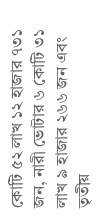কোটি ৫২ লাখ ১২ হাজার ৭৩১ জন, নারী ভোটার ৬ কোটি ৩১ লাখ ৯ হাজার ২৬৬ জন এবং তৃতীয়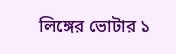লিঙ্গের ভোটার ১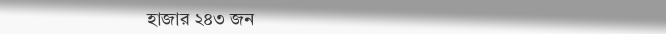হাজার ২৪৩ জন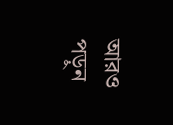আরও পড়ুন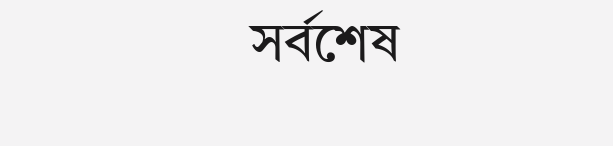সর্বশেষ